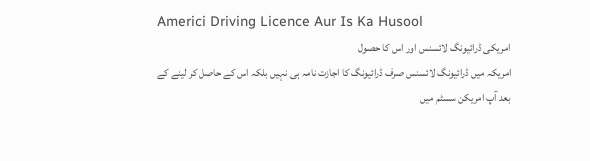Americi Driving Licence Aur Is Ka Husool
امریکی ڈرائیونگ لائسنس اور اس کا حصول
امریکہ میں ڈرائیونگ لائسنس صرف ڈرائیونگ کا اجازت نامہ ہی نہیں بلکہ اس کے حاصل کر لینے کے بعد آپ امریکن سسٹم میں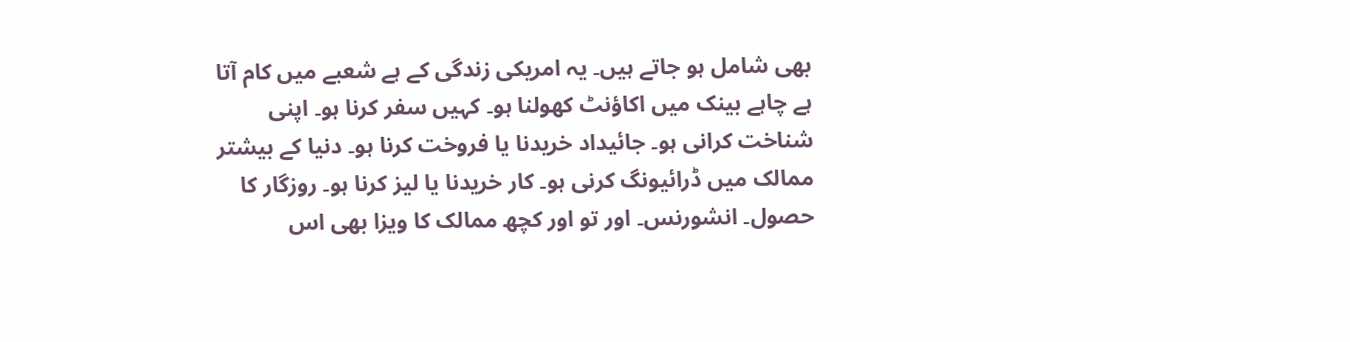بھی شامل ہو جاتے ہیں۔ یہ امریکی زندگی کے ہے شعبے میں کام آتا ہے چاہے بینک میں اکاؤنٹ کھولنا ہو۔ کہیں سفر کرنا ہو۔ اپنی شناخت کرانی ہو۔ جائیداد خریدنا یا فروخت کرنا ہو۔ دنیا کے بیشتر ممالک میں ڈرائیونگ کرنی ہو۔ کار خریدنا یا لیز کرنا ہو۔ روزگار کا حصول۔ انشورنس۔ اور تو اور کچھ ممالک کا ویزا بھی اس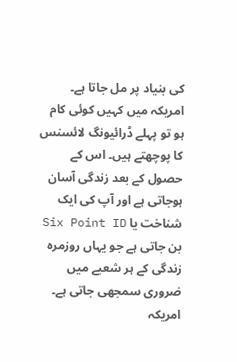کی بنیاد پر مل جاتا ہے۔ امریکہ میں کہیں کوئی کام ہو تو پہلے ڈرائیونگ لائسنس کا پوچھتے ہیں۔ اس کے حصول کے بعد زندگی آسان ہوجاتی ہے اور آپ کی ایک شناخت یا Six Point ID بن جاتی ہے جو یہاں روزمرہ زندگی کے ہر شعبے میں ضروری سمجھی جاتی ہے۔
امریکہ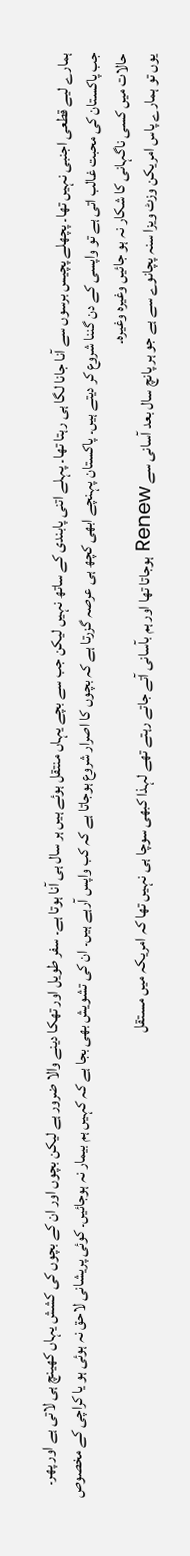ہمارے لیے قطعی اجنبی نہیں تھا۔ پچھلے پچیس برسوں سے آنا جانا لگا ہی رہتا تھا۔ پہلے اتنی پابندی کے ساتھ نہیں لیکن جب سے بچے یہاں منتقل ہوئے ہیں ہر سال ہی آنا ہوتا ہے۔ سفر طویل اور تھکا دینے والا ضرور ہے لیکن بچوں اور ان کے بچوں کی کشش یہاں کھینچ ہی لاتی ہے اور پھر۔ جب پاکستان کی محبت غالب اتی ہے تو واپسی کے دن گننا شروع کر دیتے ہیں۔ پاکستان پہنچے ابھی کچھ ہی عرصہ گزرتا ہے کہ بچوں کا اصرار شروع ہوجاتا ہے کہ کب واپس آرہے ہیں۔ ان کی تشویش بھی بجا ہے کہ کہیں ہم بیمار نہ ہوجائیں۔ کوئی پریشانی لاحق نہ ہوئی ہو یا کراچی کے مخصوص حالات میں کسی ناگہانی کا شکار نہ ہو جائیں وغیرہ وغیرہ۔
یوں تو ہمارے پاس امریکن وزٹ ویزا سنہ پچانوے سے ہے جو ہر پانچ سال بعد آسانی سے Renew ہوجاتا تھا اور ہم بآسانی آتے جاتے رہتے تھے لہذا کبھی سوچا ہی نہیں تھا کہ امریکہ میں مستقل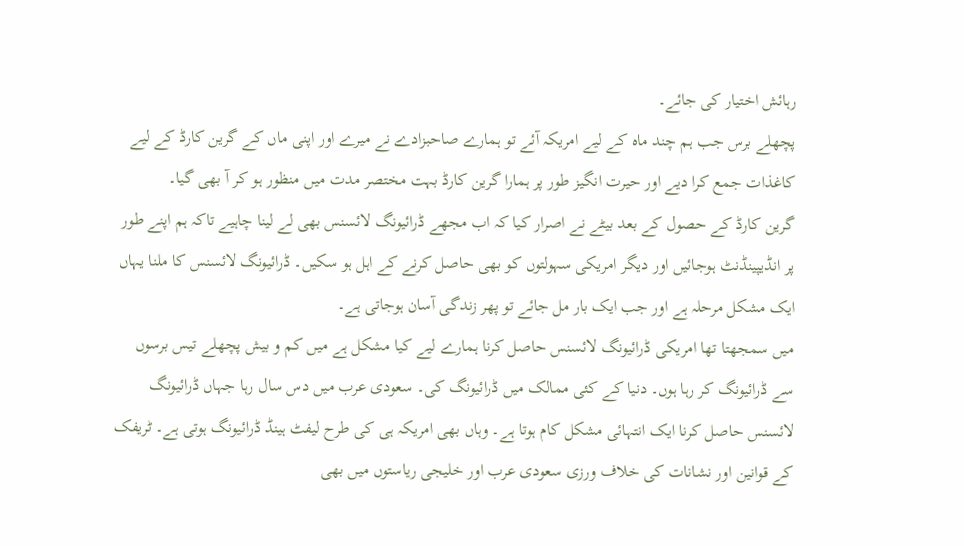رہائش اختیار کی جائے۔
پچھلے برس جب ہم چند ماہ کے لیے امریکہ آئے تو ہمارے صاحبزادے نے میرے اور اپنی ماں کے گرین کارڈ کے لیے کاغذات جمع کرا دیے اور حیرت انگیز طور پر ہمارا گرین کارڈ بہت مختصر مدت میں منظور ہو کر آ بھی گیا۔
گرین کارڈ کے حصول کے بعد بیٹے نے اصرار کیا کہ اب مجھے ڈرائیونگ لائسنس بھی لے لینا چاہیے تاکہ ہم اپنے طور پر انڈیپینڈنٹ ہوجائیں اور دیگر امریکی سہولتوں کو بھی حاصل کرنے کے اہل ہو سکیں۔ ڈرائیونگ لائسنس کا ملنا یہاں ایک مشکل مرحلہ ہے اور جب ایک بار مل جائے تو پھر زندگی آسان ہوجاتی ہے۔
میں سمجھتا تھا امریکی ڈرائیونگ لائسنس حاصل کرنا ہمارے لیے کیا مشکل ہے میں کم و بیش پچھلے تیس برسوں سے ڈرائیونگ کر رہا ہوں۔ دنیا کے کئی ممالک میں ڈرائیونگ کی۔ سعودی عرب میں دس سال رہا جہاں ڈرائیونگ لائسنس حاصل کرنا ایک انتہائی مشکل کام ہوتا ہے۔ وہاں بھی امریکہ ہی کی طرح لیفٹ ہینڈ ڈرائیونگ ہوتی ہے۔ ٹریفک کے قوانین اور نشانات کی خلاف ورزی سعودی عرب اور خلیجی ریاستوں میں بھی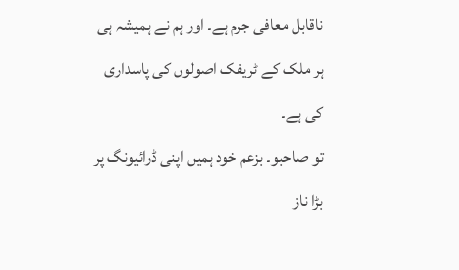ناقابل معافی جرم ہے۔ اور ہم نے ہمیشہ ہی ہر ملک کے ٹریفک اصولوں کی پاسداری کی ہے۔
تو صاحبو۔ بزعم خود ہمیں اپنی ڈرائیونگ پر بڑا ناز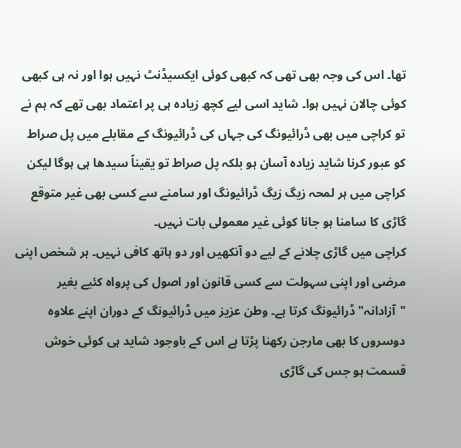تھا۔ اس کی وجہ بھی تھی کہ کبھی کوئی ایکسیڈنٹ نہیں ہوا اور نہ ہی کبھی کوئی چالان نہیں ہوا۔ شاید اسی لیے کچھ زیادہ ہی پر اعتماد بھی تھے کہ ہم نے تو کراچی میں بھی ڈرائیونگ کی جہاں کی ڈرائیونگ کے مقابلے میں پل صراط کو عبور کرنا شاید زیادہ آسان ہو بلکہ پل صراط تو یقیناً سیدھا ہی ہوگا لیکن کراچی میں ہر لمحہ زیگ زیگ ڈرائیونگ اور سامنے سے کسی بھی غیر متوقع گاڑی کا سامنا ہو جانا کوئی غیر معمولی بات نہیں۔
کراچی میں گاڑی چلانے کے لیے دو آنکھیں اور دو ہاتھ کافی نہیں۔ ہر شخص اپنی مرضی اور اپنی سہولت سے کسی قانون اور اصول کی پرواہ کئیے بغیر "آزادانہ" ڈرائیونگ کرتا ہے۔ وطن عزیز میں ڈرائیونگ کے دوران اپنے علاوہ دوسروں کا بھی مارجن رکھنا پڑتا ہے اس کے باوجود شاید ہی کوئی خوش قسمت ہو جس کی گاڑی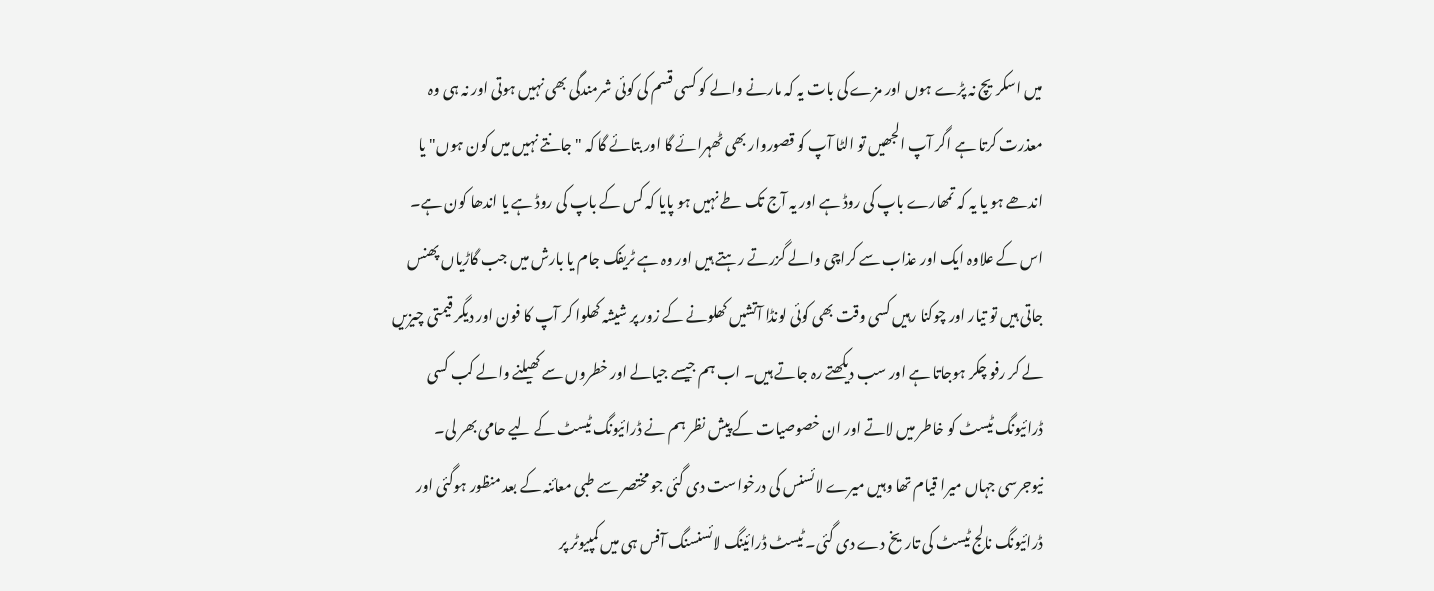میں اسکریچ نہ پڑے ہوں اور مزے کی بات یہ کہ مارنے والے کو کسی قسم کی کوئی شرمندگی بھی نہیں ہوتی اور نہ ہی وہ معذرت کرتا ہے اگر آپ الجھیں تو الٹا آپ کو قصوروار بھی ٹھہرائے گا اور بتائے گا کہ "جانتے نہیں میں کون ہوں" یا اندھے ہو یا یہ کہ تمھارے باپ کی روڈ ہے اور یہ آج تک طے نہیں ہو پایا کہ کس کے باپ کی روڈ ہے یا اندھا کون ہے۔
اس کے علاوہ ایک اور عذاب سے کراچی والے گزرتے رہتے ہیں اور وہ ہے ٹریفک جام یا بارش میں جب گاڑیاں پھنس جاتی ہیں تو تیار اور چوکنا رہیں کسی وقت بھی کوئی لونڈا آتشیں کھلونے کے زور پر شیشہ کھلوا کر آپ کا فون اور دیگر قیمتی چیزیں لے کر رفو چکر ہوجاتا ہے اور سب دیکھتے رہ جاتے ہیں۔ اب ہم جیسے جیالے اور خطروں سے کھیلنے والے کب کسی ڈرائیونگ ٹیسٹ کو خاطر میں لاتے اور ان خصوصیات کے پیش نظر ہم نے ڈرائیونگ ٹیسٹ کے لیے حامی بھر لی۔
نیوجرسی جہاں میرا قیام تھا وہیں میرے لائسنس کی درخواست دی گئی جو مختصر سے طبی معائنہ کے بعد منظور ہوگئی اور ڈرائیونگ نالج ٹیسٹ کی تاریخ دے دی گئی۔ ٹیسٹ ڈرائینگ لائسنسنگ آفس ہی میں کمپیوٹر پر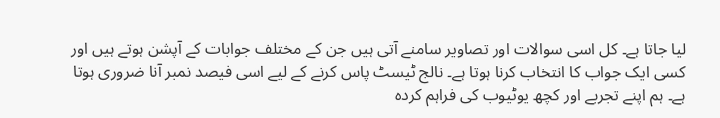لیا جاتا ہے۔ کل اسی سوالات اور تصاویر سامنے آتی ہیں جن کے مختلف جوابات کے آپشن ہوتے ہیں اور کسی ایک جواب کا انتخاب کرنا ہوتا ہے۔ نالج ٹیسٹ پاس کرنے کے لیے اسی فیصد نمبر آنا ضروری ہوتا ہے۔ ہم اپنے تجربے اور کچھ یوٹیوب کی فراہم کردہ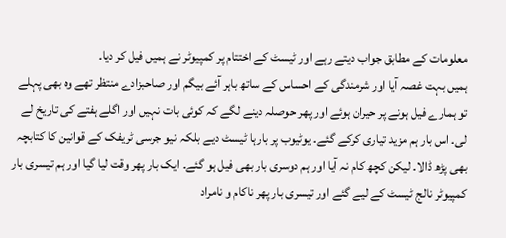معلومات کے مطابق جواب دیتے رہے اور ٹیسٹ کے اختتام پر کمپیوٹر نے ہمیں فیل کر دیا۔
ہمیں بہت غصہ آیا اور شرمندگی کے احساس کے ساتھ باہر آئے بیگم اور صاحبزادے منتظر تھے وہ بھی پہلے تو ہمارے فیل ہونے پر حیران ہوئے اور پھر حوصلہ دینے لگے کہ کوئی بات نہیں اور اگلے ہفتے کی تاریخ لے لی۔ اس بار ہم مزید تیاری کرکے گئے۔ یوٹیوب پر بارہا ٹیسٹ دیے بلکہ نیو جرسی ٹریفک کے قوانین کا کتابچہ بھی پڑھ ڈالا۔ لیکن کچھ کام نہ آیا اور ہم دوسری بار بھی فیل ہو گئے۔ ایک بار پھر وقت لیا گیا اور ہم تیسری بار کمپیوٹر نالج ٹیسٹ کے لیے گئے اور تیسری بار پھر ناکام و نامراد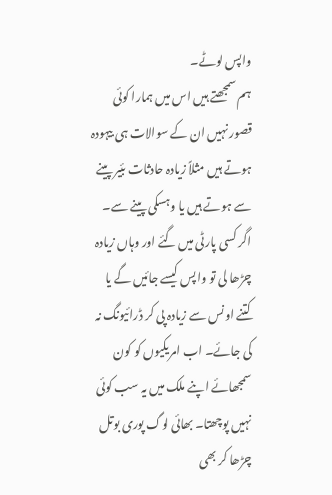واپس لوٹے۔
ہم سمجھتے ہیں اس میں ہمارا کوئی قصور نہیں ان کے سوالات ہی بیہودہ ہوتے ہیں مثلاً زیادہ حادثات بئیر پینے سے ہوتے ہیں یا وہسکی پینے سے۔ اگر کسی پارٹی میں گئے اور وہاں زیادہ چڑھا لی تو واپس کیسے جائیں گے یا کتنے اونس سے زیادہ پی کر ڈرائیونگ نہ کی جائے۔ اب امریکیوں کو کون سمجھائے اپنے ملک میں یہ سب کوئی نہیں پوچھتا۔ بھائی لوگ پوری بوتل چڑھا کر بھی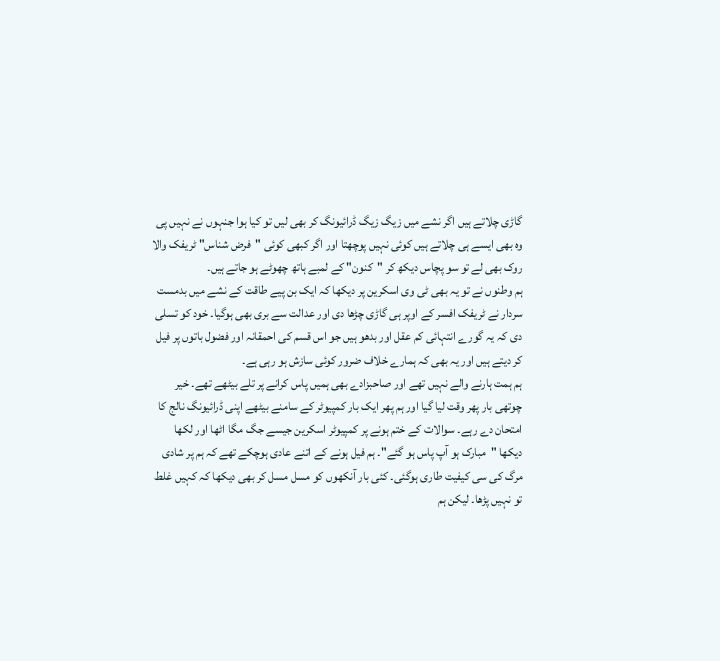گاڑی چلاتے ہیں اگر نشے میں زیگ زیگ ڈرائیونگ کر بھی لیں تو کیا ہوا جنہوں نے نہیں پی وہ بھی ایسے ہی چلاتے ہیں کوئی نہیں پوچھتا اور اگر کبھی کوئی "فرض شناس" ٹریفک والا روک بھی لے تو سو پچاس دیکھ کر "کنون" کے لمبے ہاتھ چھوٹے ہو جاتے ہیں۔
ہم وطنوں نے تو یہ بھی ٹی وی اسکرین پر دیکھا کہ ایک بن پیے طاقت کے نشے میں بدمست سردار نے ٹریفک افسر کے اوپر ہی گاڑی چڑھا دی اور عدالت سے بری بھی ہوگیا۔ خود کو تسلی دی کہ یہ گورے انتہائی کم عقل اور بدھو ہیں جو اس قسم کی احمقانہ اور فضول باتوں پر فیل کر دیتے ہیں اور یہ بھی کہ ہمارے خلاف ضرور کوئی سازش ہو رہی ہے۔
ہم ہمت ہارنے والے نہیں تھے اور صاحبزادے بھی ہمیں پاس کرانے پر تلے بیٹھے تھے۔ خیر چوتھی بار پھر وقت لیا گیا اور ہم پھر ایک بار کمپیوٹر کے سامنے بیٹھے اپنی ڈرائیونگ نالج کا امتحان دے رہے۔ سوالات کے ختم ہونے پر کمپیوٹر اسکرین جیسے جگ مگا اٹھا اور لکھا دیکھا "مبارک ہو آپ پاس ہو گئے"۔ ہم فیل ہونے کے اتنے عادی ہوچکے تھے کہ ہم پر شادی مرگ کی سی کیفیت طاری ہوگئی۔ کئی بار آنکھوں کو مسل مسل کر بھی دیکھا کہ کہیں غلط تو نہیں پڑھا۔ لیکن ہم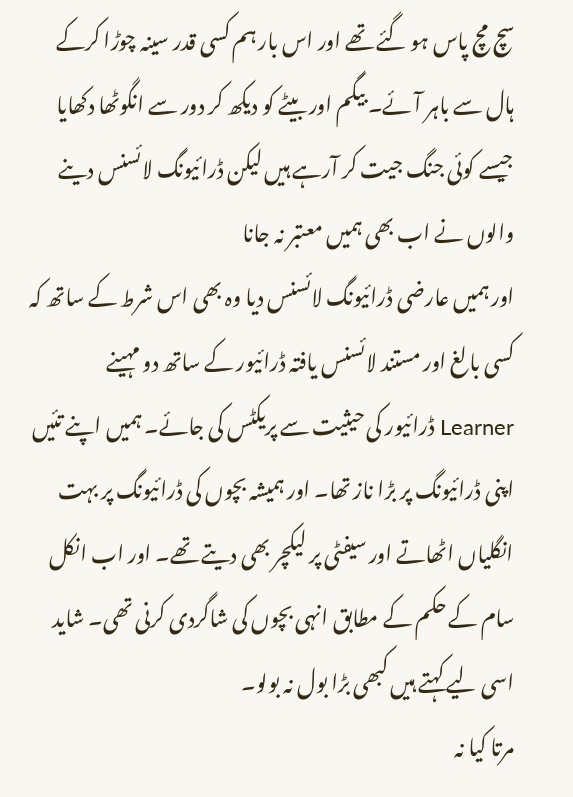سچ مچ پاس ہو گئے تھے اور اس بار ہم کسی قدر سینہ چوڑا کرکے ہال سے باہر آئے۔ بیگم اور بیٹے کو دیکھ کر دور سے انگوٹھا دکھایا جیسے کوئی جنگ جیت کر آرہے ہیں لیکن ڈرائیونگ لائسنس دینے والوں نے اب بھی ہمیں معتبر نہ جانا
اور ہمیں عارضی ڈرائیونگ لائسنس دیا وہ بھی اس شرط کے ساتھ کہ کسی بالغ اور مستند لائسنس یافتہ ڈرائیور کے ساتھ دو مہینے Learner ڈرائیور کی حیثیت سے پریکٹس کی جائے۔ ہمیں اپنے تئیں اپنی ڈرائیونگ پر بڑا ناز تھا۔ اور ہمیشہ بچوں کی ڈرائیونگ پر بہت انگلیاں اٹھاتے اور سیفٹی پر لیکچر بھی دیتے تھے۔ اور اب انکل سام کے حکم کے مطابق انہی بچوں کی شاگردی کرنی تھی۔ شاید اسی لیے کہتے ہیں کبھی بڑا بول نہ بولو۔
مرتا کیا نہ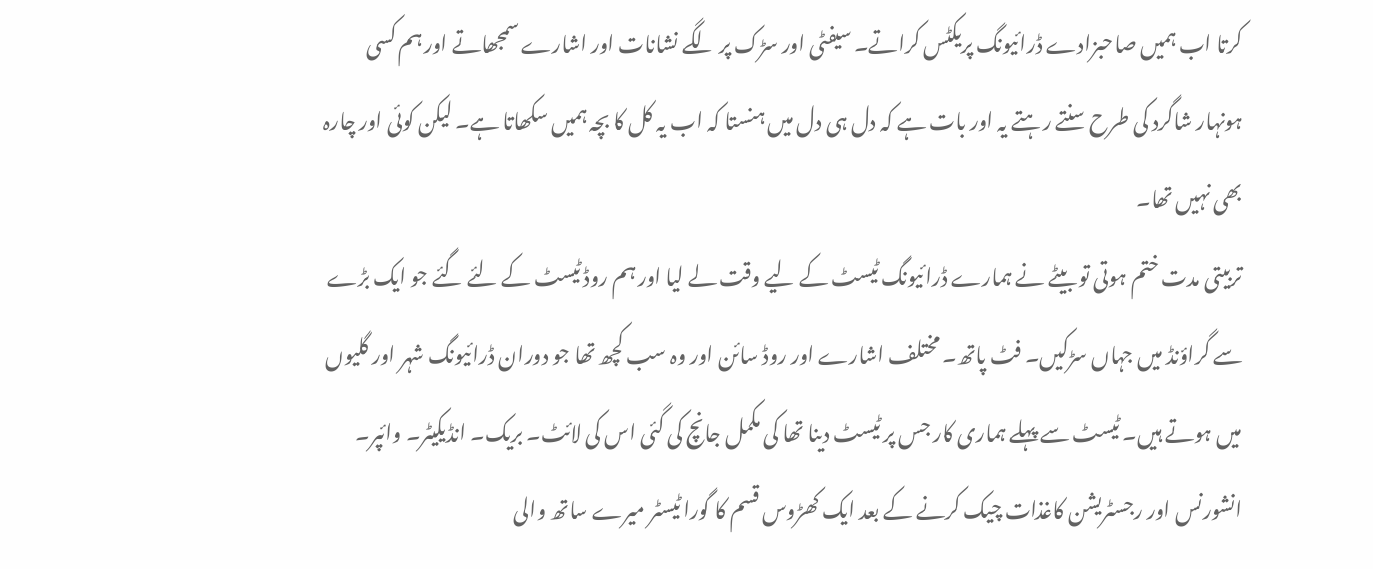کرتا اب ہمیں صاحبزادے ڈرائیونگ پریکٹس کراتے۔ سیفٹی اور سڑک پر لگے نشانات اور اشارے سمجھاتے اور ہم کسی ہونہار شاگرد کی طرح سنتے رہتے یہ اور بات ہے کہ دل ہی دل میں ہنستا کہ اب یہ کل کا بچہ ہمیں سکھاتا ہے۔ لیکن کوئی اور چارہ بھی نہیں تھا۔
تربیتی مدت ختم ہوتی تو بیٹے نے ہمارے ڈرائیونگ ٹیسٹ کے لیے وقت لے لیا اور ہم روڈ ٹیسٹ کے لئے گئے جو ایک بڑے سے گراؤنڈ میں جہاں سڑکیں۔ فٹ پاتھ۔ مختلف اشارے اور روڈ سائن اور وہ سب کچھ تھا جو دوران ڈرائیونگ شہر اور گلیوں میں ہوتے ہیں۔ ٹیسٹ سے پہلے ہماری کار جس پر ٹیسٹ دینا تھا کی مکمل جانچ کی گئی اس کی لائٹ۔ بریک۔ انڈیکیٹر۔ وائپر۔ انشورنس اور رجسٹریشن کاغذات چیک کرنے کے بعد ایک کھڑوس قسم کا گورا ٹیسٹر میرے ساتھ والی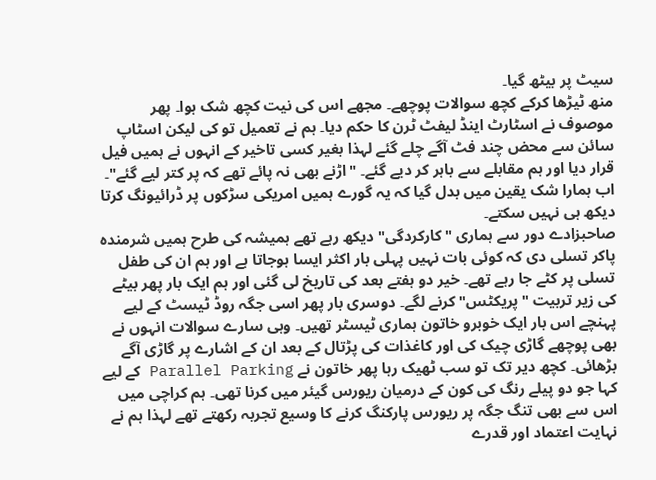سیٹ پر بیٹھ گیا۔
منھ ٹیڑھا کرکے کچھ سوالات پوچھے۔ مجھے اس کی نیت کچھ شک ہوا۔ پھر موصوف نے اسٹارٹ اینڈ لیفٹ ٹرن کا حکم دیا۔ ہم نے تعمیل تو کی لیکن اسٹاپ سائن سے محض چند فٹ آگے چلے گئے لہذا بغیر کسی تاخیر کے انہوں نے ہمیں فیل قرار دیا اور ہم مقابلے سے باہر کر دیے گئے۔ "اڑنے بھی نہ پائے تھے کہ پر کتر لیے گئے"۔ اب ہمارا شک یقین میں بدل گیا کہ یہ گورے ہمیں امریکی سڑکوں پر ڈرائیونگ کرتا دیکھ ہی نہیں سکتے۔
صاحبزادے دور سے ہماری "کارکردگی" دیکھ رہے تھے ہمیشہ کی طرح ہمیں شرمندہ پاکر تسلی دی کہ کوئی بات نہیں پہلی بار اکثر ایسا ہوجاتا ہے اور ہم ان کی طفل تسلی پر کٹے جا رہے تھے۔ خیر دو ہفتے بعد کی تاریخ لی گئی اور ہم ایک بار پھر بیٹے کی زیر تربیت "پریکٹس" کرنے لگے۔ دوسری بار پھر اسی جگہ روڈ ٹیسٹ کے لیے پہنچے اس بار ایک خوبرو خاتون ہماری ٹیسٹر تھیں۔ وہی سارے سوالات انہوں نے بھی پوچھے گاڑی چیک کی اور کاغذات کی پڑتال کے بعد ان کے اشارے پر گاڑی آگے بڑھائی۔ کچھ دیر تک تو سب ٹھیک رہا پھر خاتون نے Parallel Parking کے لیے کہا جو دو پیلے رنگ کی کون کے درمیان ریورس گیئر میں کرنا تھی۔ ہم کراچی میں اس سے بھی تنگ جگہ پر ریورس پارکنگ کرنے کا وسیع تجربہ رکھتے تھے لہذا ہم نے نہایت اعتماد اور قدرے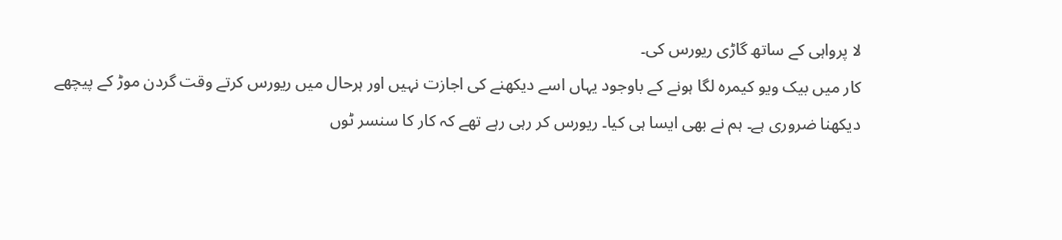لا پرواہی کے ساتھ گاڑی ریورس کی۔
کار میں بیک ویو کیمرہ لگا ہونے کے باوجود یہاں اسے دیکھنے کی اجازت نہیں اور ہرحال میں ریورس کرتے وقت گردن موڑ کے پیچھے دیکھنا ضروری ہے۔ ہم نے بھی ایسا ہی کیا۔ ریورس کر رہی رہے تھے کہ کار کا سنسر ٹوں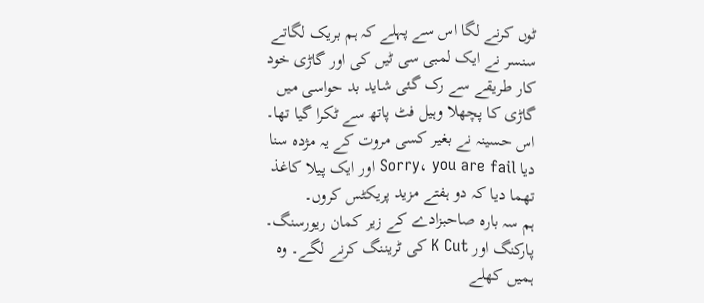ٹوں کرنے لگا اس سے پہلے کہ ہم بریک لگاتے سنسر نے ایک لمبی سی ٹیں کی اور گاڑی خود کار طریقے سے رک گئی شاید بد حواسی میں گاڑی کا پچھلا وہیل فٹ پاتھ سے ٹکرا گیا تھا۔ اس حسینہ نے بغیر کسی مروت کے یہ مژدہ سنا دیا Sorry، you are fail اور ایک پیلا کاغذ تھما دیا کہ دو ہفتے مزید پریکٹس کروں۔
ہم سہ بارہ صاحبزادے کے زیر کمان ریورسنگ۔ پارکنگ اور K Cut کی ٹریننگ کرنے لگے۔ وہ ہمیں کھلے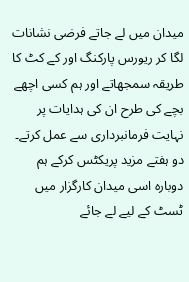میدان میں لے جاتے فرضی نشانات لگا کر ریورس پارکنگ اور کے کٹ کا طریقہ سمجھاتے اور ہم کسی اچھے بچے کی طرح ان کی ہدایات پر نہایت فرمانبرداری سے عمل کرتے۔ دو ہفتے مزید پریکٹس کرکے ہم دوبارہ اسی میدان کارگزار میں ٹسٹ کے لیے لے جائے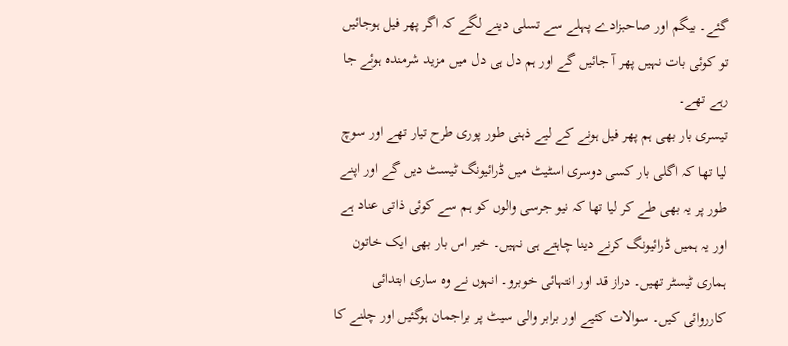گئے۔ بیگم اور صاحبزادے پہلے سے تسلی دینے لگے کہ اگر پھر فیل ہوجائیں تو کوئی بات نہیں پھر آ جائیں گے اور ہم دل ہی دل میں مزید شرمندہ ہوئے جا رہے تھے۔
تیسری بار بھی ہم پھر فیل ہونے کے لیے ذہنی طور پوری طرح تیار تھے اور سوچ لیا تھا کہ اگلی بار کسی دوسری اسٹیٹ میں ڈرائیونگ ٹیسٹ دیں گے اور اپنے طور پر یہ بھی طے کر لیا تھا کہ نیو جرسی والوں کو ہم سے کوئی ذاتی عناد ہے اور یہ ہمیں ڈرائیونگ کرنے دینا چاہتے ہی نہیں۔ خیر اس بار بھی ایک خاتون ہماری ٹیسٹر تھیں۔ دراز قد اور انتہائی خوبرو۔ انہوں نے وہ ساری ابتدائی کارروائی کیں۔ سوالات کئیے اور برابر والی سیٹ پر براجمان ہوگئیں اور چلنے کا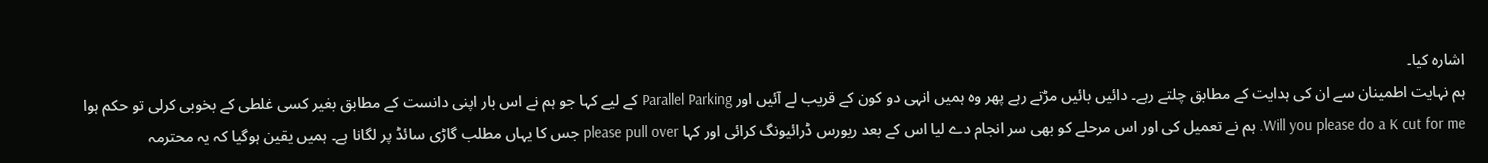اشارہ کیا۔
ہم نہایت اطمینان سے ان کی ہدایت کے مطابق چلتے رہے۔ دائیں بائیں مڑتے رہے پھر وہ ہمیں انہی دو کون کے قریب لے آئیں اور Parallel Parking کے لیے کہا جو ہم نے اس بار اپنی دانست کے مطابق بغیر کسی غلطی کے بخوبی کرلی تو حکم ہوا Will you please do a K cut for me. ہم نے تعمیل کی اور اس مرحلے کو بھی سر انجام دے لیا اس کے بعد ریورس ڈرائیونگ کرائی اور کہا please pull over جس کا یہاں مطلب گاڑی سائڈ پر لگانا ہے۔ ہمیں یقین ہوگیا کہ یہ محترمہ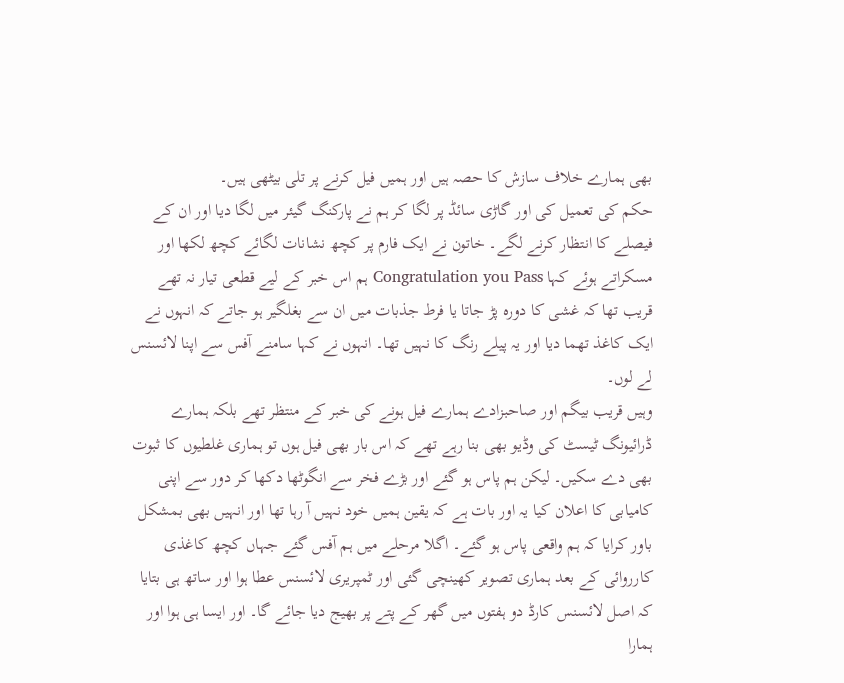بھی ہمارے خلاف سازش کا حصہ ہیں اور ہمیں فیل کرنے پر تلی بیٹھی ہیں۔
حکم کی تعمیل کی اور گاڑی سائڈ پر لگا کر ہم نے پارکنگ گیئر میں لگا دیا اور ان کے فیصلے کا انتظار کرنے لگے۔ خاتون نے ایک فارم پر کچھ نشانات لگائے کچھ لکھا اور مسکراتے ہوئے کہا Congratulation you Pass ہم اس خبر کے لیے قطعی تیار نہ تھے قریب تھا کہ غشی کا دورہ پڑ جاتا یا فرط جذبات میں ان سے بغلگیر ہو جاتے کہ انہوں نے ایک کاغذ تھما دیا اور یہ پیلے رنگ کا نہیں تھا۔ انہوں نے کہا سامنے آفس سے اپنا لائسنس لے لوں۔
وہیں قریب بیگم اور صاحبزادے ہمارے فیل ہونے کی خبر کے منتظر تھے بلکہ ہمارے ڈرائیونگ ٹیسٹ کی وڈیو بھی بنا رہے تھے کہ اس بار بھی فیل ہوں تو ہماری غلطیوں کا ثبوت بھی دے سکیں۔ لیکن ہم پاس ہو گئے اور بڑے فخر سے انگوٹھا دکھا کر دور سے اپنی کامیابی کا اعلان کیا یہ اور بات ہے کہ یقین ہمیں خود نہیں آ رہا تھا اور انہیں بھی بمشکل باور کرایا کہ ہم واقعی پاس ہو گئے۔ اگلا مرحلے میں ہم آفس گئے جہاں کچھ کاغذی کارروائی کے بعد ہماری تصویر کھینچی گئی اور ٹمپریری لائسنس عطا ہوا اور ساتھ ہی بتایا کہ اصل لائسنس کارڈ دو ہفتوں میں گھر کے پتے پر بھیج دیا جائے گا۔ اور ایسا ہی ہوا اور ہمارا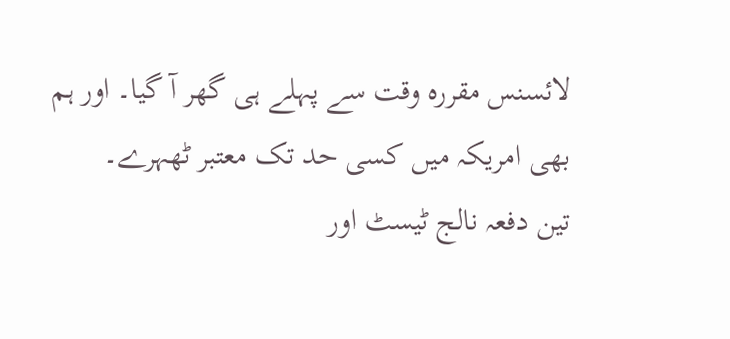لائسنس مقررہ وقت سے پہلے ہی گھر آ گیا۔ اور ہم بھی امریکہ میں کسی حد تک معتبر ٹھہرے۔
تین دفعہ نالج ٹیسٹ اور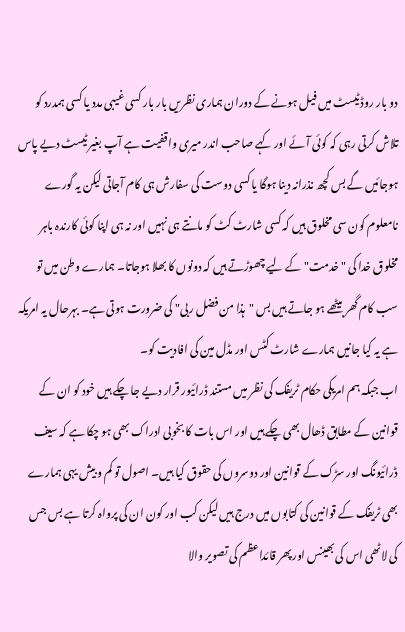دو بار روڈ ٹیسٹ میں فیل ہونے کے دوران ہماری نظریں بار بار کسی غیبی مدد یا کسی ہمدرد کو تلاش کرتی رہی کہ کوئی آئے اور کہے صاحب اندر میری واقفیت ہے آپ بغیر ٹیسٹ دیے پاس ہوجائیں گے بس کچھ نذرانہ دینا ہوگا یا کسی دوست کی سفارش ہی کام آجاتی لیکن یہ گورے نامعلوم کون سی مخلوق ہیں کہ کسی شارٹ کٹ کو مانتے ہی نہیں اور نہ ہی اپنا کوئی کارندہ باہر مخلوق خدا کی "خدمت" کے لیے چھوڑتے ہیں کہ دونوں کا بھلا ہوجاتا۔ ہمارے وطن میں تو سب کام گھر بیٹھے ہو جاتے ہیں بس "ہذا من فضل ربی" کی ضرورت ہوتی ہے۔ بہرحال یہ امریکہ ہے یہ کیا جانیں ہمارے شارٹ کٹس اور مڈل مین کی افادیت کو۔
اب جبکہ ہم امریکی حکام ٹریفک کی نظر میں مستند ڈرائیور قرار دیے جا چکے ہیں خود کو ان کے قوانین کے مطابق ڈھال بھی چکے ہیں اور اس بات کا بخوبی ادراک بھی ہو چکا ہے کہ سیف ڈرائیونگ اور سڑک کے قوانین اور دوسروں کی حقوق کیا ہیں۔ اصول تو کم و بیش یہی ہمارے بھی ٹریفک کے قوانین کی کتابوں میں درج ہیں لیکن کب اور کون ان کی پرواہ کرتا ہے بس جس کی لاٹھی اس کی بھینس اور پھر قائداعظم کی تصویر والا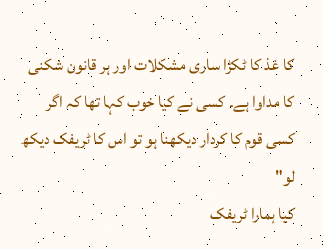کا غذ کا ٹکڑا ساری مشکلات اور ہر قانون شکنی کا مداوا ہے۔ کسی نے کیا خوب کہا تھا کہ اگر کسی قوم کا کردار دیکھنا ہو تو اس کا ٹریفک دیکھ لو"
کیا ہمارا ٹریفک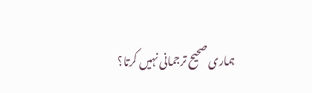ہماری صحیح ترجمانی نہیں کرتا؟